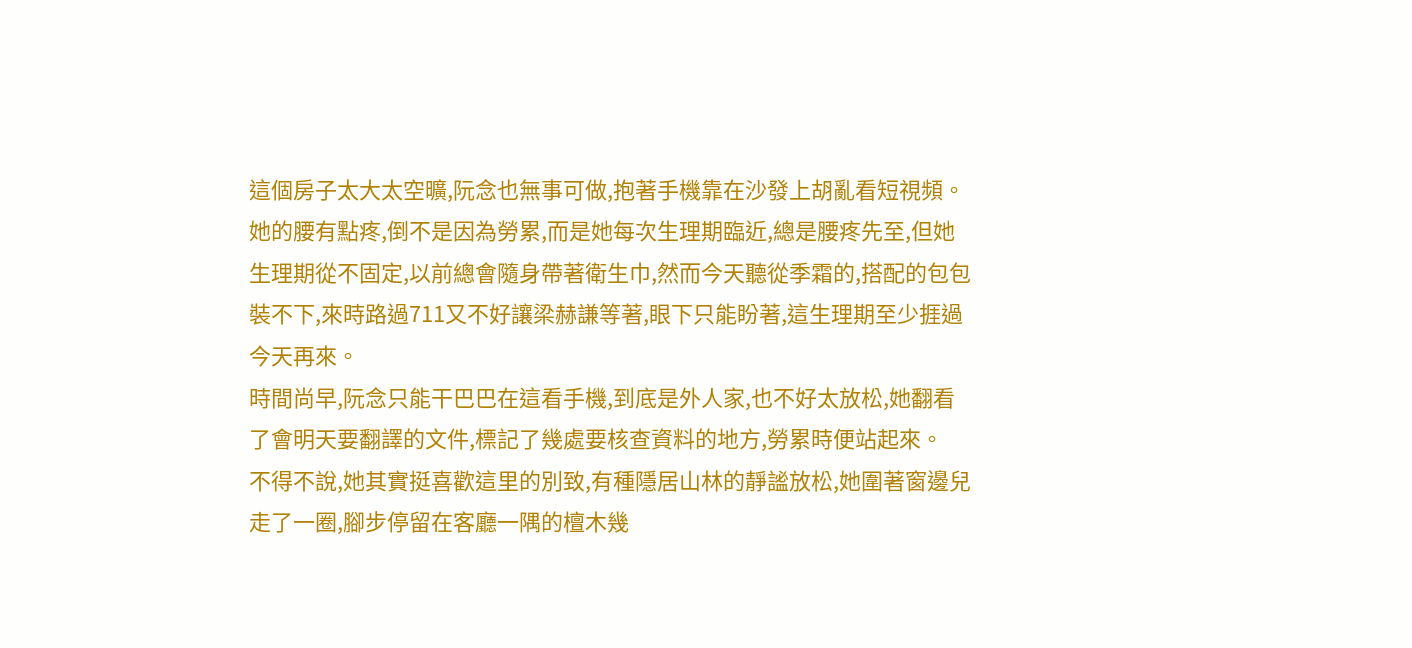這個房子太大太空曠,阮念也無事可做,抱著手機靠在沙發上胡亂看短視頻。
她的腰有點疼,倒不是因為勞累,而是她每次生理期臨近,總是腰疼先至,但她生理期從不固定,以前總會隨身帶著衛生巾,然而今天聽從季霜的,搭配的包包裝不下,來時路過711又不好讓梁赫謙等著,眼下只能盼著,這生理期至少捱過今天再來。
時間尚早,阮念只能干巴巴在這看手機,到底是外人家,也不好太放松,她翻看了會明天要翻譯的文件,標記了幾處要核查資料的地方,勞累時便站起來。
不得不說,她其實挺喜歡這里的別致,有種隱居山林的靜謐放松,她圍著窗邊兒走了一圈,腳步停留在客廳一隅的檀木幾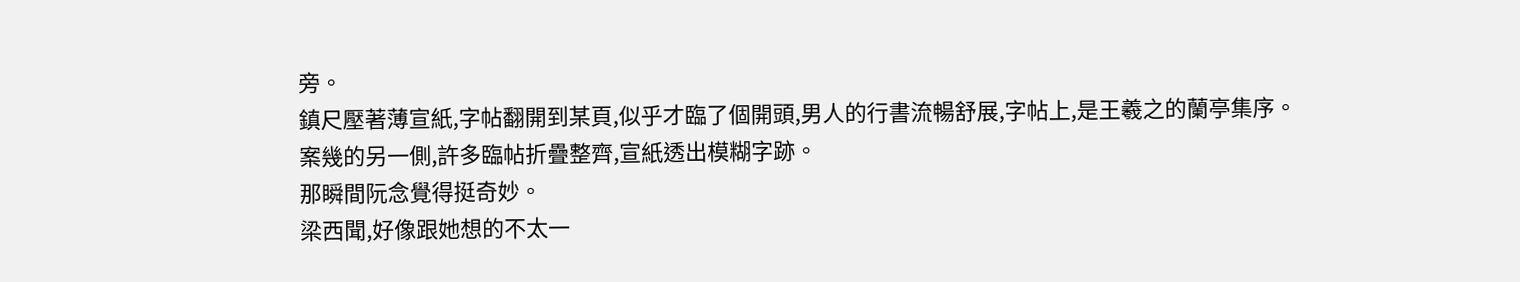旁。
鎮尺壓著薄宣紙,字帖翻開到某頁,似乎才臨了個開頭,男人的行書流暢舒展,字帖上,是王羲之的蘭亭集序。
案幾的另一側,許多臨帖折疊整齊,宣紙透出模糊字跡。
那瞬間阮念覺得挺奇妙。
梁西聞,好像跟她想的不太一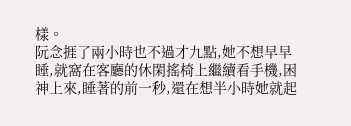樣。
阮念捱了兩小時也不過才九點,她不想早早睡,就窩在客廳的休閑搖椅上繼續看手機,困神上來,睡著的前一秒,還在想半小時她就起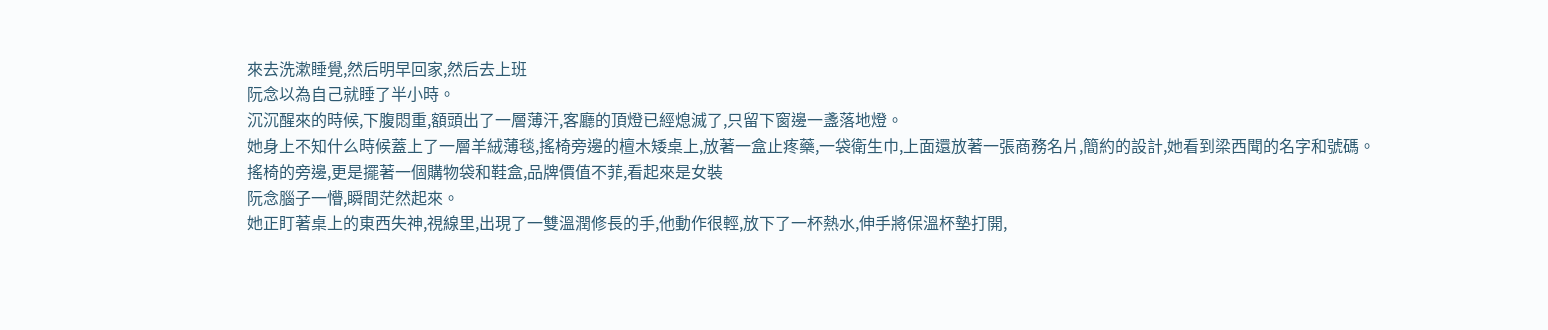來去洗漱睡覺,然后明早回家,然后去上班
阮念以為自己就睡了半小時。
沉沉醒來的時候,下腹悶重,額頭出了一層薄汗,客廳的頂燈已經熄滅了,只留下窗邊一盞落地燈。
她身上不知什么時候蓋上了一層羊絨薄毯,搖椅旁邊的檀木矮桌上,放著一盒止疼藥,一袋衛生巾,上面還放著一張商務名片,簡約的設計,她看到梁西聞的名字和號碼。
搖椅的旁邊,更是擺著一個購物袋和鞋盒,品牌價值不菲,看起來是女裝
阮念腦子一懵,瞬間茫然起來。
她正盯著桌上的東西失神,視線里,出現了一雙溫潤修長的手,他動作很輕,放下了一杯熱水,伸手將保溫杯墊打開,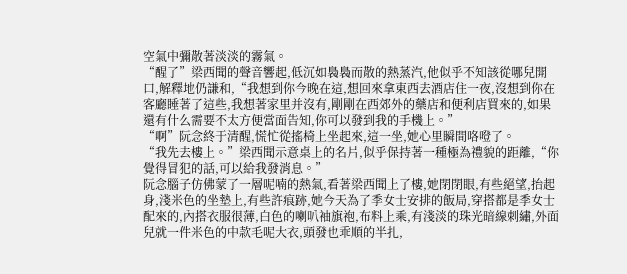空氣中彌散著淡淡的霧氣。
“醒了”梁西聞的聲音響起,低沉如裊裊而散的熱蒸汽,他似乎不知該從哪兒開口,解釋地仍謙和,“我想到你今晚在這,想回來拿東西去酒店住一夜,沒想到你在客廳睡著了這些,我想著家里并沒有,剛剛在西郊外的藥店和便利店買來的,如果還有什么需要不太方便當面告知,你可以發到我的手機上。”
“啊”阮念終于清醒,慌忙從搖椅上坐起來,這一坐,她心里瞬間咯噔了。
“我先去樓上。”梁西聞示意桌上的名片,似乎保持著一種極為禮貌的距離,“你覺得冒犯的話,可以給我發消息。”
阮念腦子仿佛蒙了一層呢喃的熱氣,看著梁西聞上了樓,她閉閉眼,有些絕望,抬起身,淺米色的坐墊上,有些許痕跡,她今天為了季女士安排的飯局,穿搭都是季女士配來的,內搭衣服很薄,白色的喇叭袖旗袍,布料上乘,有淺淡的珠光暗線刺繡,外面兒就一件米色的中款毛呢大衣,頭發也乖順的半扎,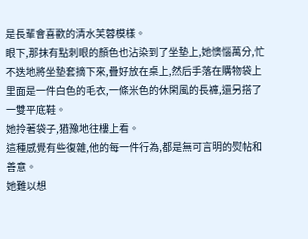是長輩會喜歡的清水芙蓉模樣。
眼下,那抹有點刺眼的顏色也沾染到了坐墊上,她懊惱萬分,忙不迭地將坐墊套摘下來,疊好放在桌上,然后手落在購物袋上
里面是一件白色的毛衣,一條米色的休閑風的長褲,還另搭了一雙平底鞋。
她拎著袋子,猶豫地往樓上看。
這種感覺有些復雜,他的每一件行為,都是無可言明的熨帖和善意。
她難以想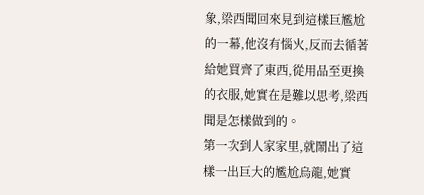象,梁西聞回來見到這樣巨尷尬的一幕,他沒有惱火,反而去循著給她買齊了東西,從用品至更換的衣服,她實在是難以思考,梁西聞是怎樣做到的。
第一次到人家家里,就鬧出了這樣一出巨大的尷尬烏龍,她實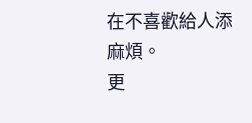在不喜歡給人添麻煩。
更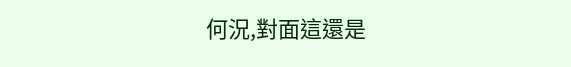何況,對面這還是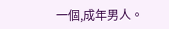一個,成年男人。